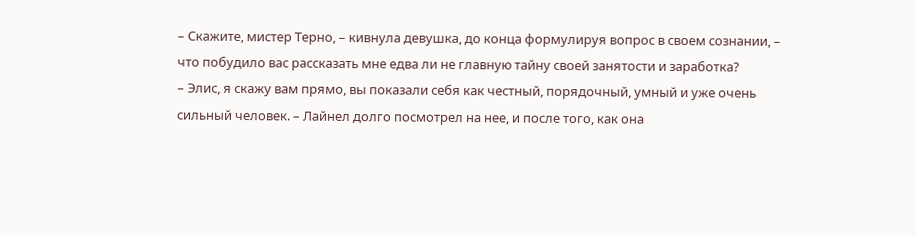– Скажите, мистер Терно, – кивнула девушка, до конца формулируя вопрос в своем сознании, – что побудило вас рассказать мне едва ли не главную тайну своей занятости и заработка?
– Элис, я скажу вам прямо, вы показали себя как честный, порядочный, умный и уже очень сильный человек. – Лайнел долго посмотрел на нее, и после того, как она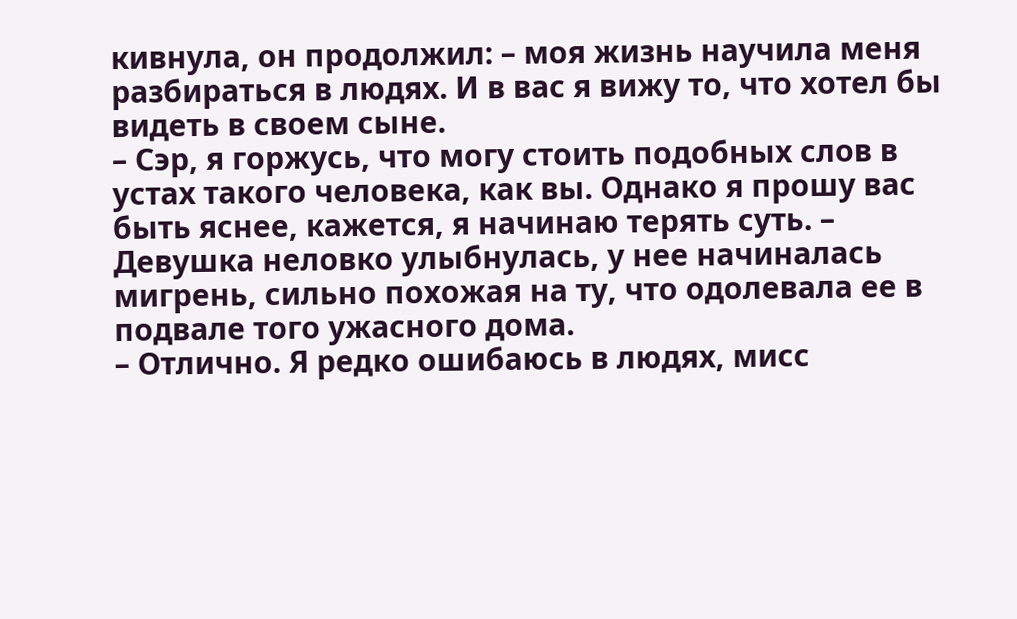кивнула, он продолжил: – моя жизнь научила меня разбираться в людях. И в вас я вижу то, что хотел бы видеть в своем сыне.
– Сэр, я горжусь, что могу стоить подобных слов в устах такого человека, как вы. Однако я прошу вас быть яснее, кажется, я начинаю терять суть. – Девушка неловко улыбнулась, у нее начиналась мигрень, сильно похожая на ту, что одолевала ее в подвале того ужасного дома.
– Отлично. Я редко ошибаюсь в людях, мисс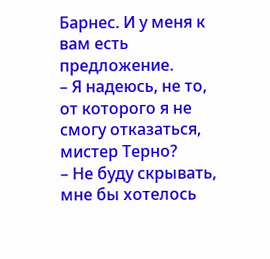Барнес. И у меня к вам есть предложение.
– Я надеюсь, не то, от которого я не смогу отказаться, мистер Терно?
– Не буду скрывать, мне бы хотелось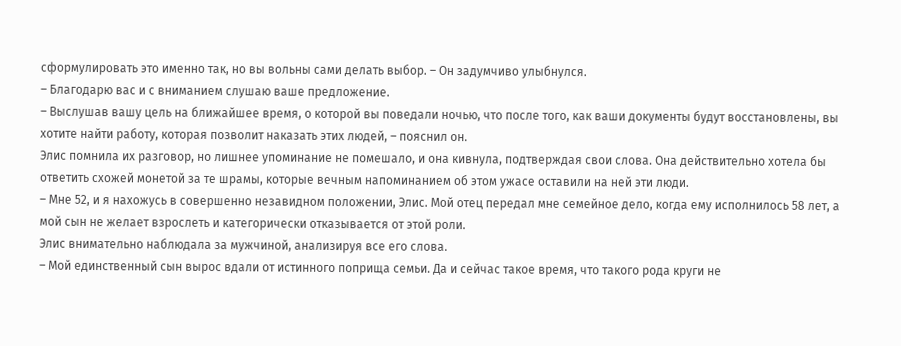сформулировать это именно так, но вы вольны сами делать выбор. – Он задумчиво улыбнулся.
– Благодарю вас и с вниманием слушаю ваше предложение.
– Выслушав вашу цель на ближайшее время, о которой вы поведали ночью, что после того, как ваши документы будут восстановлены, вы хотите найти работу, которая позволит наказать этих людей, – пояснил он.
Элис помнила их разговор, но лишнее упоминание не помешало, и она кивнула, подтверждая свои слова. Она действительно хотела бы ответить схожей монетой за те шрамы, которые вечным напоминанием об этом ужасе оставили на ней эти люди.
– Мне 52, и я нахожусь в совершенно незавидном положении, Элис. Мой отец передал мне семейное дело, когда ему исполнилось 58 лет, а мой сын не желает взрослеть и категорически отказывается от этой роли.
Элис внимательно наблюдала за мужчиной, анализируя все его слова.
– Мой единственный сын вырос вдали от истинного поприща семьи. Да и сейчас такое время, что такого рода круги не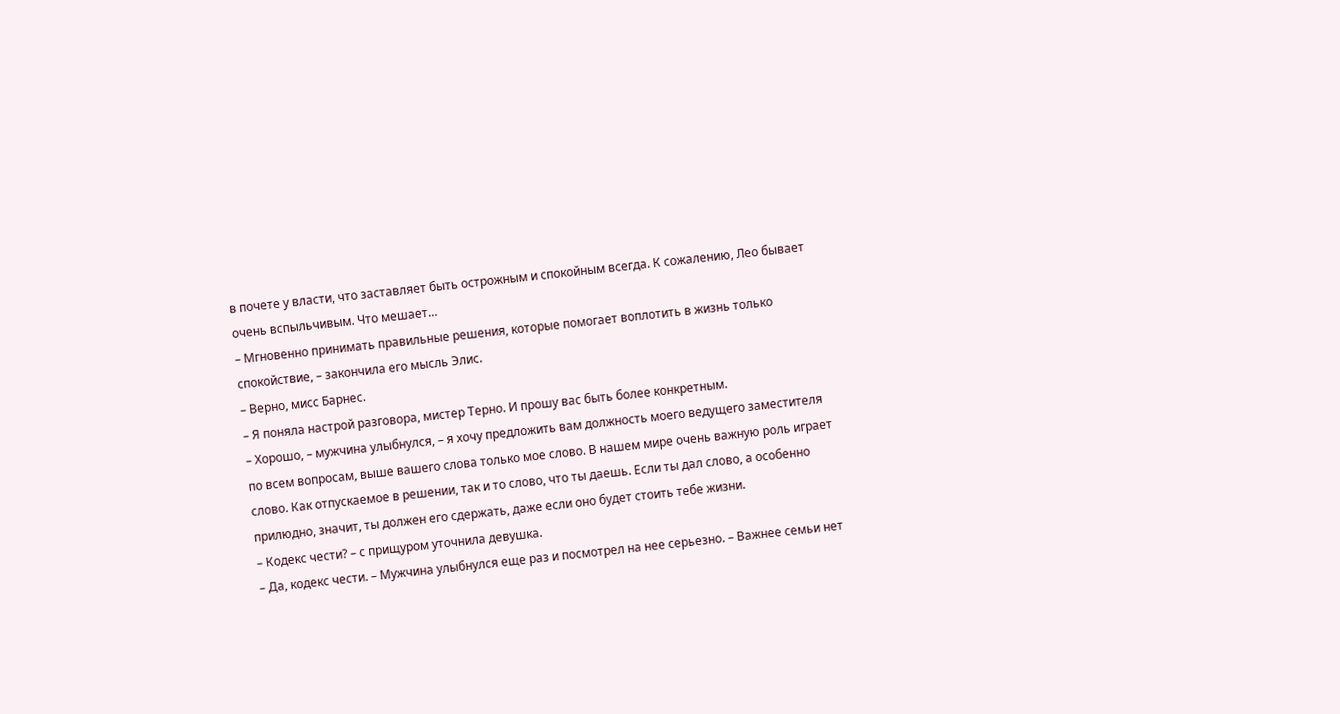в почете у власти, что заставляет быть острожным и спокойным всегда. К сожалению, Лео бывает очень вспыльчивым. Что мешает…
– Мгновенно принимать правильные решения, которые помогает воплотить в жизнь только спокойствие, – закончила его мысль Элис.
– Верно, мисс Барнес.
– Я поняла настрой разговора, мистер Терно. И прошу вас быть более конкретным.
– Хорошо, – мужчина улыбнулся, – я хочу предложить вам должность моего ведущего заместителя по всем вопросам, выше вашего слова только мое слово. В нашем мире очень важную роль играет слово. Как отпускаемое в решении, так и то слово, что ты даешь. Если ты дал слово, а особенно прилюдно, значит, ты должен его сдержать, даже если оно будет стоить тебе жизни.
– Кодекс чести? – с прищуром уточнила девушка.
– Да, кодекс чести. – Мужчина улыбнулся еще раз и посмотрел на нее серьезно. – Важнее семьи нет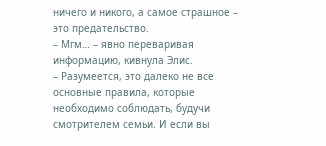ничего и никого, а самое страшное – это предательство.
– Мгм… – явно переваривая информацию, кивнула Элис.
– Разумеется, это далеко не все основные правила, которые необходимо соблюдать, будучи смотрителем семьи. И если вы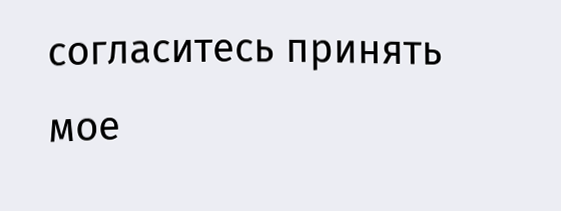согласитесь принять мое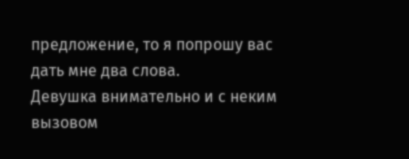предложение, то я попрошу вас дать мне два слова.
Девушка внимательно и с неким вызовом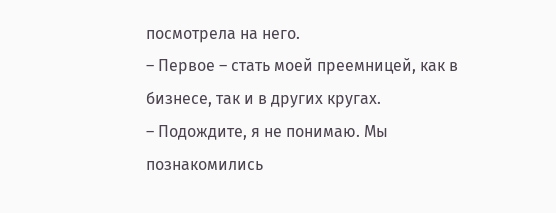посмотрела на него.
– Первое – стать моей преемницей, как в бизнесе, так и в других кругах.
– Подождите, я не понимаю. Мы познакомились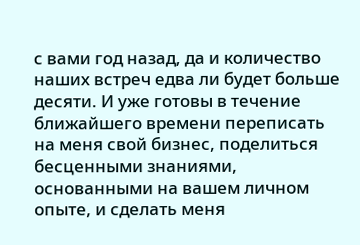с вами год назад, да и количество наших встреч едва ли будет больше десяти. И уже готовы в течение ближайшего времени переписать на меня свой бизнес, поделиться бесценными знаниями, основанными на вашем личном опыте, и сделать меня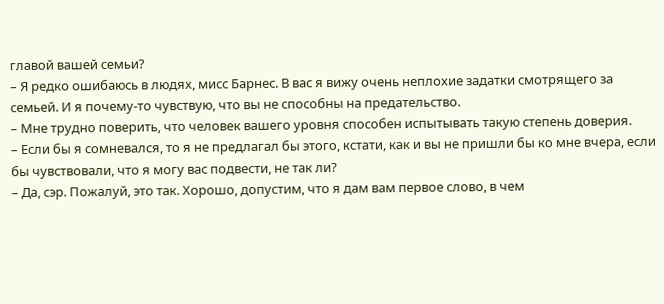главой вашей семьи?
– Я редко ошибаюсь в людях, мисс Барнес. В вас я вижу очень неплохие задатки смотрящего за семьей. И я почему-то чувствую, что вы не способны на предательство.
– Мне трудно поверить, что человек вашего уровня способен испытывать такую степень доверия.
– Если бы я сомневался, то я не предлагал бы этого, кстати, как и вы не пришли бы ко мне вчера, если бы чувствовали, что я могу вас подвести, не так ли?
– Да, сэр. Пожалуй, это так. Хорошо, допустим, что я дам вам первое слово, в чем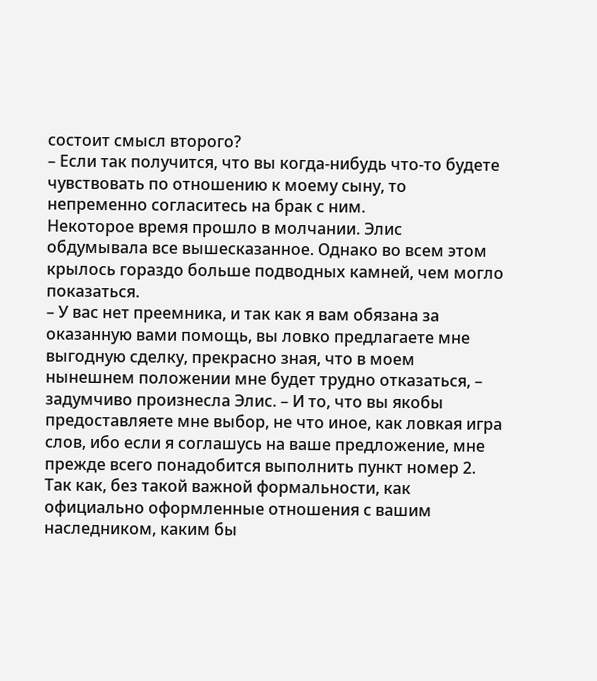состоит смысл второго?
– Если так получится, что вы когда-нибудь что-то будете чувствовать по отношению к моему сыну, то непременно согласитесь на брак с ним.
Некоторое время прошло в молчании. Элис обдумывала все вышесказанное. Однако во всем этом крылось гораздо больше подводных камней, чем могло показаться.
– У вас нет преемника, и так как я вам обязана за оказанную вами помощь, вы ловко предлагаете мне выгодную сделку, прекрасно зная, что в моем нынешнем положении мне будет трудно отказаться, – задумчиво произнесла Элис. – И то, что вы якобы предоставляете мне выбор, не что иное, как ловкая игра слов, ибо если я соглашусь на ваше предложение, мне прежде всего понадобится выполнить пункт номер 2. Так как, без такой важной формальности, как официально оформленные отношения с вашим наследником, каким бы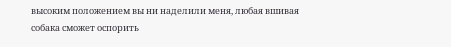высоким положением вы ни наделили меня, любая вшивая собака сможет оспорить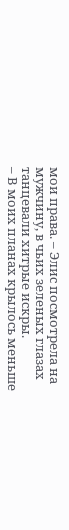мои права. – Элис посмотрела на мужчину, в чьих зеленых глазах танцевали хитрые искры.
– В моих планах крылось меньше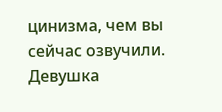цинизма, чем вы сейчас озвучили.
Девушка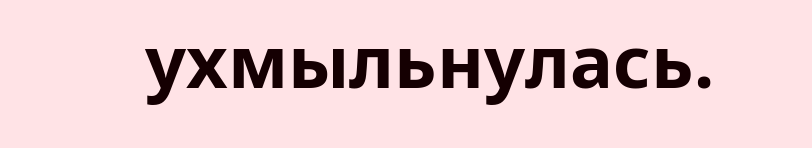ухмыльнулась.